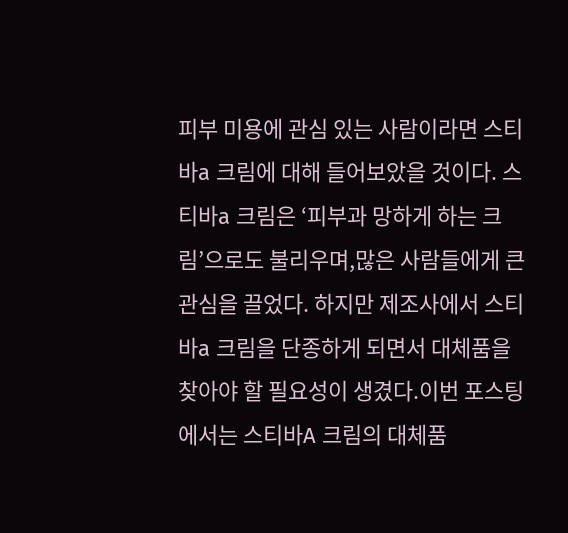피부 미용에 관심 있는 사람이라면 스티바a 크림에 대해 들어보았을 것이다. 스티바a 크림은 ‘피부과 망하게 하는 크림’으로도 불리우며,많은 사람들에게 큰 관심을 끌었다. 하지만 제조사에서 스티바a 크림을 단종하게 되면서 대체품을 찾아야 할 필요성이 생겼다.이번 포스팅에서는 스티바A 크림의 대체품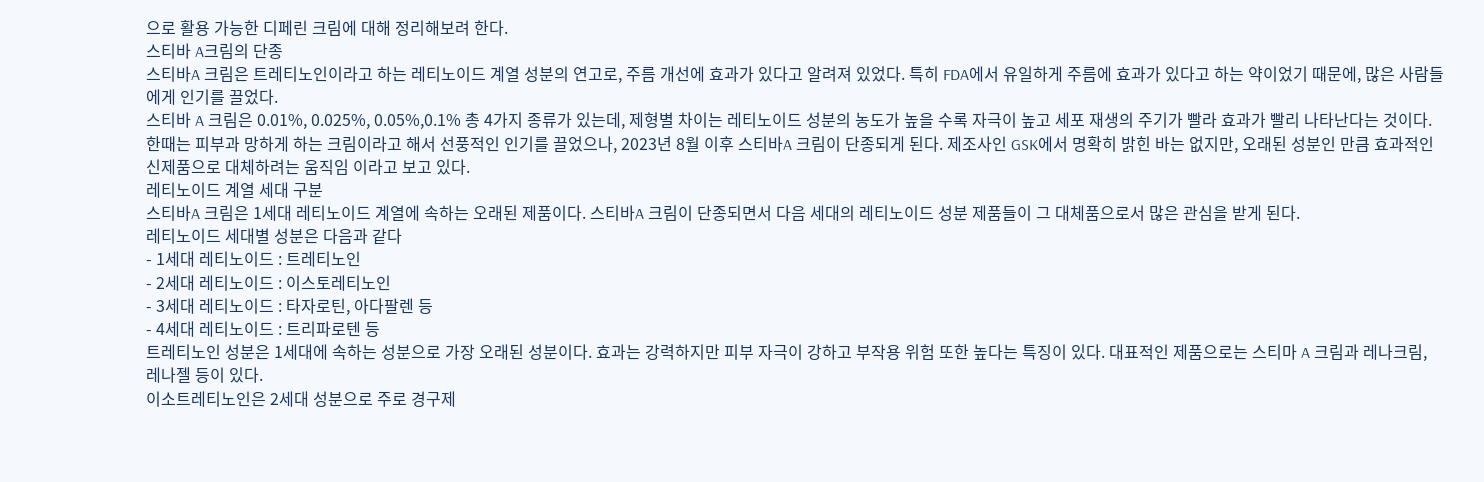으로 활용 가능한 디페린 크림에 대해 정리해보려 한다.
스티바 A크림의 단종
스티바A 크림은 트레티노인이라고 하는 레티노이드 계열 성분의 연고로, 주름 개선에 효과가 있다고 알려져 있었다. 특히 FDA에서 유일하게 주름에 효과가 있다고 하는 약이었기 때문에, 많은 사람들에게 인기를 끌었다.
스티바 A 크림은 0.01%, 0.025%, 0.05%,0.1% 총 4가지 종류가 있는데, 제형별 차이는 레티노이드 성분의 농도가 높을 수록 자극이 높고 세포 재생의 주기가 빨라 효과가 빨리 나타난다는 것이다.
한때는 피부과 망하게 하는 크림이라고 해서 선풍적인 인기를 끌었으나, 2023년 8월 이후 스티바A 크림이 단종되게 된다. 제조사인 GSK에서 명확히 밝힌 바는 없지만, 오래된 성분인 만큼 효과적인 신제품으로 대체하려는 움직임 이라고 보고 있다.
레티노이드 계열 세대 구분
스티바A 크림은 1세대 레티노이드 계열에 속하는 오래된 제품이다. 스티바A 크림이 단종되면서 다음 세대의 레티노이드 성분 제품들이 그 대체품으로서 많은 관심을 받게 된다.
레티노이드 세대별 성분은 다음과 같다
- 1세대 레티노이드 : 트레티노인
- 2세대 레티노이드 : 이스토레티노인
- 3세대 레티노이드 : 타자로틴, 아다팔렌 등
- 4세대 레티노이드 : 트리파로텐 등
트레티노인 성분은 1세대에 속하는 성분으로 가장 오래된 성분이다. 효과는 강력하지만 피부 자극이 강하고 부작용 위험 또한 높다는 특징이 있다. 대표적인 제품으로는 스티마 A 크림과 레나크림, 레나젤 등이 있다.
이소트레티노인은 2세대 성분으로 주로 경구제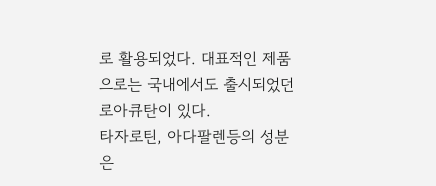로 활용되었다. 대표적인 제품으로는 국내에서도 출시되었던 로아큐탄이 있다.
타자로틴, 아다팔렌등의 성분은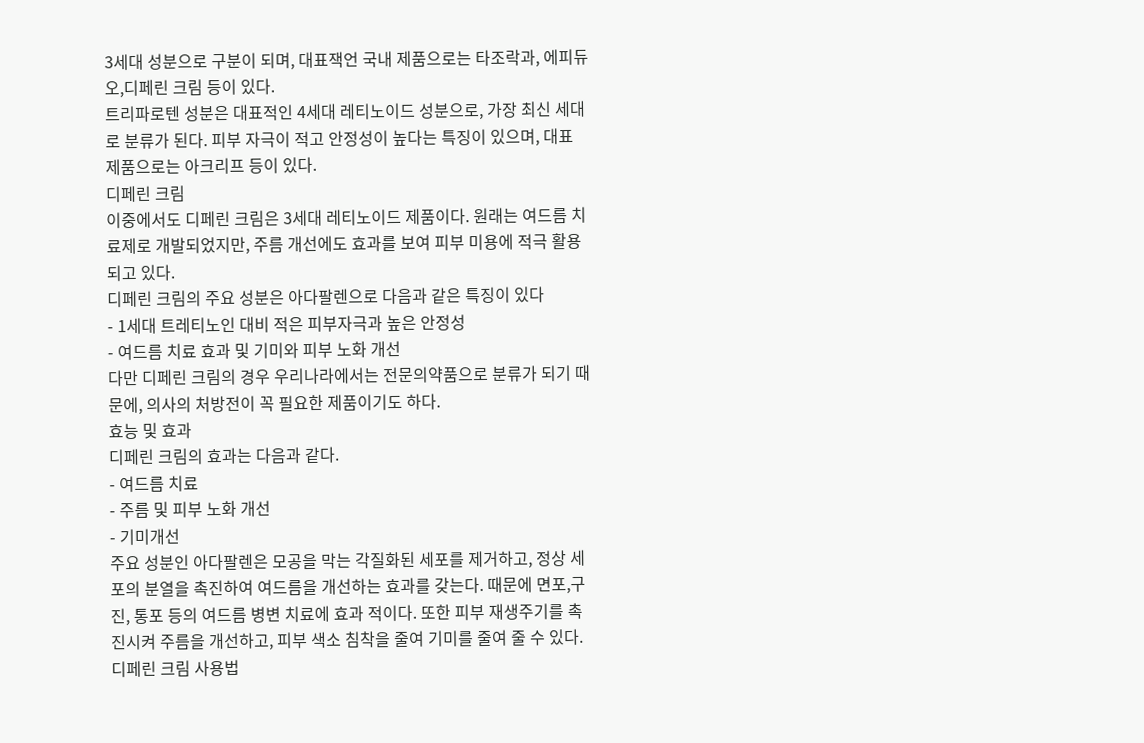3세대 성분으로 구분이 되며, 대표잭언 국내 제품으로는 타조락과, 에피듀오,디페린 크림 등이 있다.
트리파로텐 성분은 대표적인 4세대 레티노이드 성분으로, 가장 최신 세대로 분류가 된다. 피부 자극이 적고 안정성이 높다는 특징이 있으며, 대표 제품으로는 아크리프 등이 있다.
디페린 크림
이중에서도 디페린 크림은 3세대 레티노이드 제품이다. 원래는 여드름 치료제로 개발되었지만, 주름 개선에도 효과를 보여 피부 미용에 적극 활용되고 있다.
디페린 크림의 주요 성분은 아다팔렌으로 다음과 같은 특징이 있다
- 1세대 트레티노인 대비 적은 피부자극과 높은 안정성
- 여드름 치료 효과 및 기미와 피부 노화 개선
다만 디페린 크림의 경우 우리나라에서는 전문의약품으로 분류가 되기 때문에, 의사의 처방전이 꼭 필요한 제품이기도 하다.
효능 및 효과
디페린 크림의 효과는 다음과 같다.
- 여드름 치료
- 주름 및 피부 노화 개선
- 기미개선
주요 성분인 아다팔렌은 모공을 막는 각질화된 세포를 제거하고, 정상 세포의 분열을 촉진하여 여드름을 개선하는 효과를 갖는다. 때문에 면포,구진, 통포 등의 여드름 병변 치료에 효과 적이다. 또한 피부 재생주기를 촉진시켜 주름을 개선하고, 피부 색소 침착을 줄여 기미를 줄여 줄 수 있다.
디페린 크림 사용법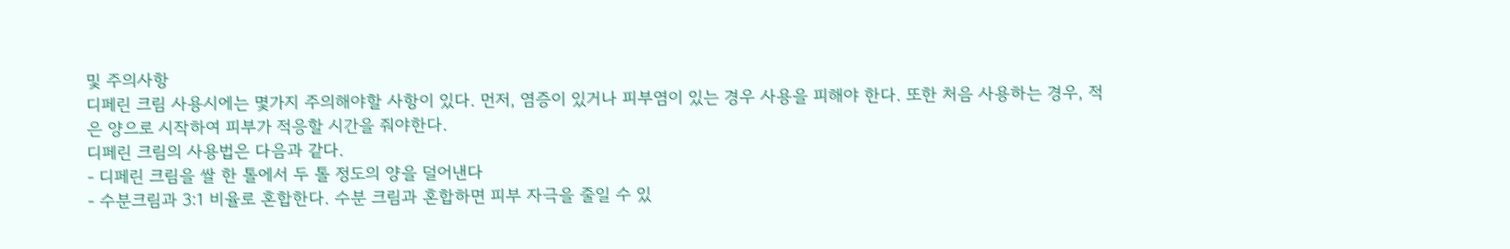및 주의사항
디페린 크림 사용시에는 몇가지 주의해야할 사항이 있다. 먼저, 염증이 있거나 피부염이 있는 경우 사용을 피해야 한다. 또한 처음 사용하는 경우, 적은 양으로 시작하여 피부가 적응할 시간을 줘야한다.
디페린 크림의 사용법은 다음과 같다.
- 디페린 크림을 쌀 한 톨에서 두 톨 정도의 양을 덜어낸다
- 수분크림과 3:1 비율로 혼합한다. 수분 크림과 혼합하면 피부 자극을 줄일 수 있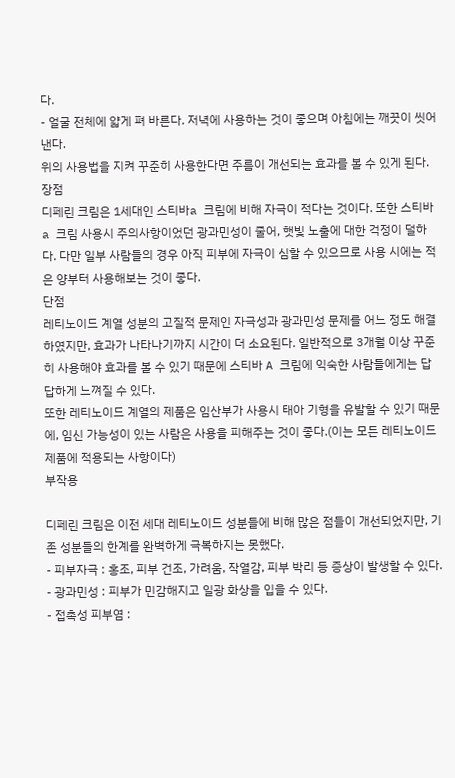다.
- 얼굴 전체에 얇게 펴 바른다. 저녁에 사용하는 것이 좋으며 아침에는 깨끗이 씻어낸다.
위의 사용법을 지켜 꾸준히 사용한다면 주름이 개선되는 효과를 볼 수 있게 된다.
장점
디페린 크림은 1세대인 스티바a 크림에 비해 자극이 적다는 것이다. 또한 스티바a 크림 사용시 주의사항이었던 광과민성이 줄어, 햇빛 노출에 대한 걱정이 덜하다. 다만 일부 사람들의 경우 아직 피부에 자극이 심할 수 있으므로 사용 시에는 적은 양부터 사용해보는 것이 좋다.
단점
레티노이드 계열 성분의 고질적 문제인 자극성과 광과민성 문제를 어느 정도 해결하였지만, 효과가 나타나기까지 시간이 더 소요된다. 일반적으로 3개월 이상 꾸준히 사용해야 효과를 볼 수 있기 때문에 스티바 A 크림에 익숙한 사람들에게는 답답하게 느껴질 수 있다.
또한 레티노이드 계열의 제품은 임산부가 사용시 태아 기형을 유발할 수 있기 때문에, 임신 가능성이 있는 사람은 사용을 피해주는 것이 좋다.(이는 모든 레티노이드 제품에 적용되는 사항이다)
부작용

디페린 크림은 이전 세대 레티노이드 성분들에 비해 많은 점들이 개선되었지만, 기존 성분들의 한계를 완벽하게 극복하지는 못했다.
- 피부자극 : 홍조, 피부 건조, 가려움, 작열감, 피부 박리 등 증상이 발생할 수 있다.
- 광과민성 : 피부가 민감해지고 일광 화상을 입을 수 있다.
- 접촉성 피부염 :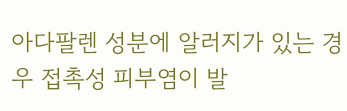아다팔렌 성분에 알러지가 있는 경우 접촉성 피부염이 발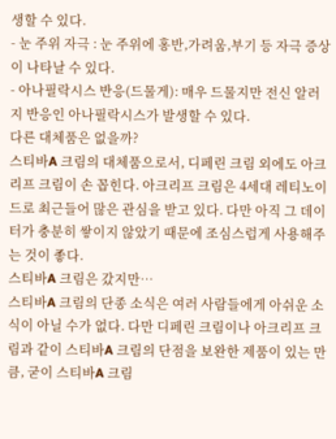생할 수 있다.
- 눈 주위 자극 : 눈 주위에 홍반,가려움,부기 등 자극 증상이 나타날 수 있다.
- 아나필락시스 반응(드물게): 매우 드물지만 전신 알러지 반응인 아나필락시스가 발생할 수 있다.
다른 대체품은 없을까?
스티바A 크림의 대체품으로서, 디페린 크림 외에도 아크리프 크림이 손 꼽힌다. 아크리프 크림은 4세대 레티노이드로 최근들어 많은 관심을 받고 있다. 다만 아직 그 데이터가 충분히 쌓이지 않았기 때문에 조심스럽게 사용해주는 것이 좋다.
스티바A 크림은 갔지만…
스티바A 크림의 단종 소식은 여러 사람들에게 아쉬운 소식이 아닐 수가 없다. 다만 디페린 크림이나 아크리프 크림과 같이 스티바A 크림의 단점을 보완한 제품이 있는 만큼, 굳이 스티바A 크림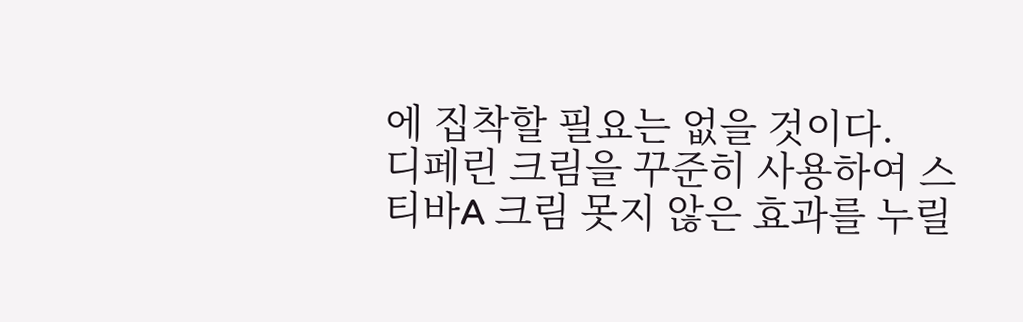에 집착할 필요는 없을 것이다.
디페린 크림을 꾸준히 사용하여 스티바A 크림 못지 않은 효과를 누릴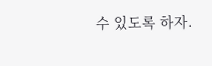수 있도록 하자.